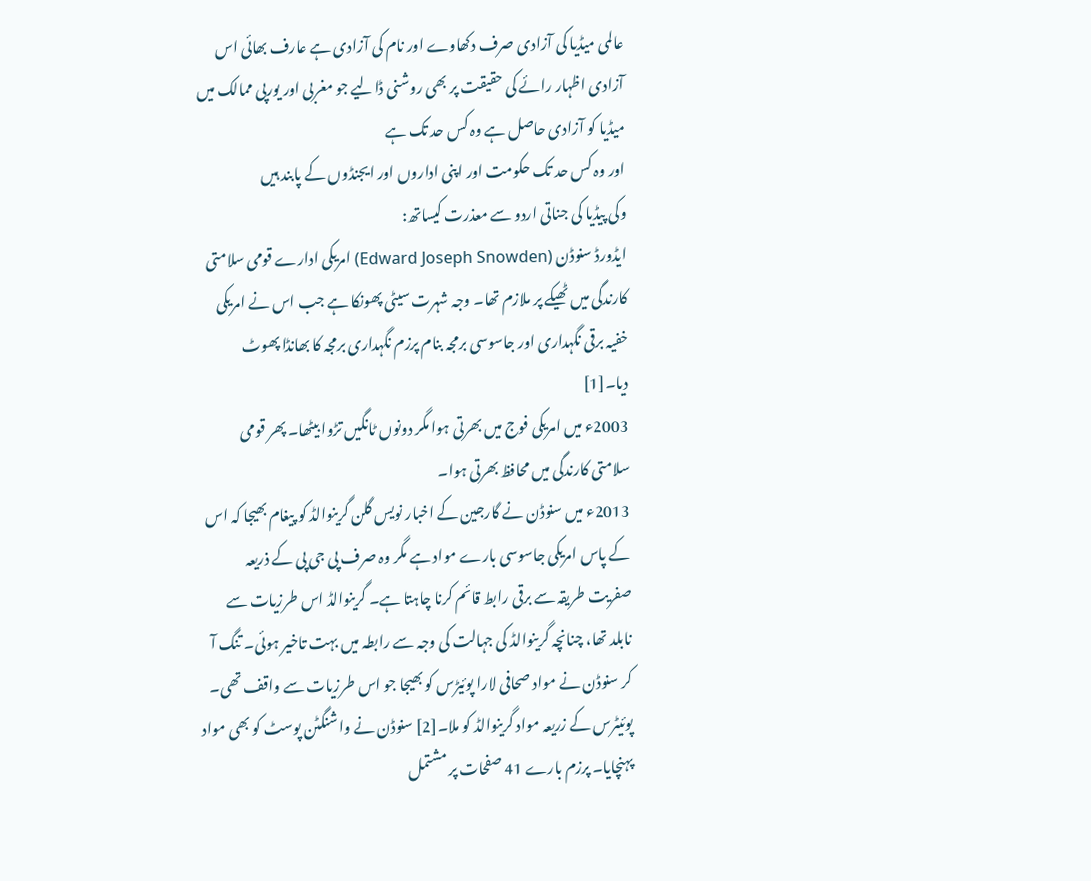عالمی میڈیا کی آزادی صرف دکھاوے اور نام کی آزادی ہے عارف بھائی اس آزادی اظہار رائے کی حقیقت پر بھی روشنی ڈالیے جو مغربی اور یورپی ممالک میں میڈیا کو آزادی حاصل ہے وہ کس حد تک ہے
اور وہ کس حد تک حکومت اور اپنی اداروں اور ایجنڈوں کے پابند ہیں
وکی پیڈیا کی جناتی اردو سے معذرت کیساتھ:
ایڈورڈ سنوڈن (Edward Joseph Snowden) امریکی ادارے قومی سلامتی کارندگی میں ٹھیکے پر ملازم تھا۔ وجہ شہرت سیٹی پھونکا ہے جب اس نے امریکی خفیہ برقی نگہداری اور جاسوسی برمجہ بنام پرزم نگہداری برمجہ کا بھانڈا پھوٹ دیا۔[1]
2003ء میں امریکی فوج میں بھرتی ہوا مگر دونوں ٹانگیں تڑوا بیٹھا۔ پھر قومی سلامتی کارندگی میں محافظ بھرتی ہوا۔
2013ء میں سنوڈن نے گارجین کے اخبار نویس گلن گرینوالڈ کو پیغام بھیجا کہ اس کے پاس امریکی جاسوسی بارے مواد ہے مگر وہ صرف پی جی پی کے ذریعہ صفریت طریقہ سے برقی رابط قائم کرنا چاہتا ہے۔ گرینوالڈ اس طرزیات سے نابلد تھا، چنانچہ گرینوالڈ کی جہالت کی وجہ سے رابطہ میں بہت تاخیر ہوئی۔ تنگ آ کر سنوڈن نے مواد صحافی لارا پوئیڑس کو بھیجا جو اس طرزیات سے واقف تھی۔ پوئیٹرس کے زریعہ مواد گرینوالڈ کو ملا۔[2] سنوڈن نے واشنگٹن پوسٹ کو بھی مواد پہنچایا۔ پرزم بارے 41 صفحات پر مشتمل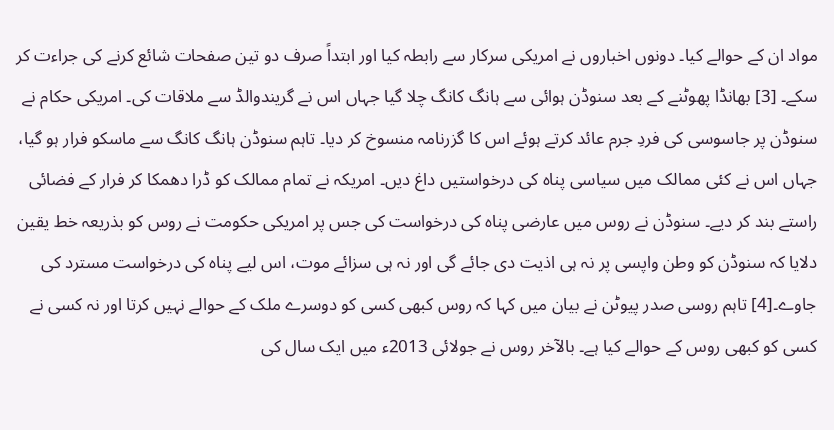مواد ان کے حوالے کیا۔ دونوں اخباروں نے امریکی سرکار سے رابطہ کیا اور ابتداً صرف دو تین صفحات شائع کرنے کی جراءت کر سکے۔ [3] بھانڈا پھوٹنے کے بعد سنوڈن ہوائی سے ہانگ کانگ چلا گیا جہاں اس نے گریندوالڈ سے ملاقات کی۔ امریکی حکام نے سنوڈن پر جاسوسی کی فردِ جرم عائد کرتے ہوئے اس کا گزرنامہ منسوخ کر دیا۔ تاہم سنوڈن ہانگ کانگ سے ماسکو فرار ہو گیا، جہاں اس نے کئی ممالک میں سیاسی پناہ کی درخواستیں داغ دیں۔ امریکہ نے تمام ممالک کو ڈرا دھمکا کر فرار کے فضائی راستے بند کر دیے۔ سنوڈن نے روس میں عارضی پناہ کی درخواست کی جس پر امریکی حکومت نے روس کو بذریعہ خط یقین دلایا کہ سنوڈن کو وطن واپسی پر نہ ہی اذیت دی جائے گی اور نہ ہی سزائے موت، اس لیے پناہ کی درخواست مسترد کی جاوے۔[4] تاہم روسی صدر پیوٹن نے بیان میں کہا کہ روس کبھی کسی کو دوسرے ملک کے حوالے نہیں کرتا اور نہ کسی نے کسی کو کبھی روس کے حوالے کیا ہے۔ بالآخر روس نے جولائی 2013ء میں ایک سال کی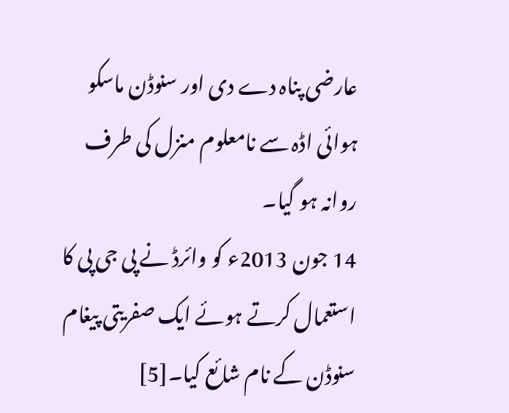عارضی پناہ دے دی اور سنوڈن ماسکو ہوائی اڈہ سے نامعلوم منزل کی طرف روانہ ہو گیا۔
14 جون 2013ء کو وائرڈ نے پی جی پی کا استعمال کرتے ہوئے ایک صفریتی پیغام سنوڈن کے نام شائع کیا۔[5]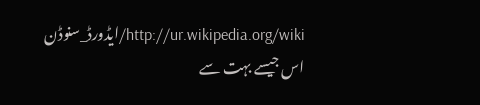http://ur.wikipedia.org/wiki/ایڈورڈ_سنوڈن
اس جیسے بہت سے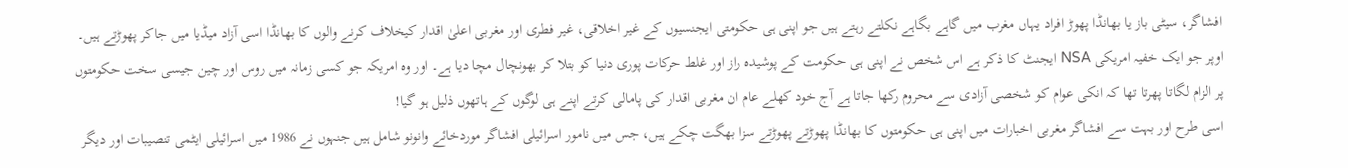افشاگر، سیٹی باز یا بھانڈا پھوڑ افراد یہاں مغرب میں گاہے بگاہے نکلتے رہتے ہیں جو اپنی ہی حکومتی ایجنسیوں کے غیر اخلاقی، غیر فطری اور مغربی اعلیٰ اقدار کیخلاف کرنے والوں کا بھانڈا اسی آزاد میڈیا میں جاکر پھوڑتے ہیں۔ اوپر جو ایک خفیہ امریکی NSA ایجنٹ کا ذکر ہے اس شخص نے اپنی ہی حکومت کے پوشیدہ راز اور غلط حرکات پوری دنیا کو بتلا کر بھونچال مچا دیا ہے۔ اور وہ امریکہ جو کسی زمانہ میں روس اور چین جیسی سخت حکومتوں پر الزام لگاتا پھرتا تھا کہ انکی عوام کو شخصی آزادی سے محروم رکھا جاتا ہے آج خود کھلے عام ان مغربی اقدار کی پامالی کرتے اپنے ہی لوگوں کے ہاتھوں ذلیل ہو گیا!
اسی طرح اور بہت سے افشاگر مغربی اخبارات میں اپنی ہی حکومتوں کا بھانڈا پھوڑتے پھوڑتے سزا بھگت چکے ہیں، جس میں نامور اسرائیلی افشاگر موردخائے وانونو شامل ہیں جنہوں نے 1986 میں اسرائیلی ایٹمی تنصیبات اور دیگر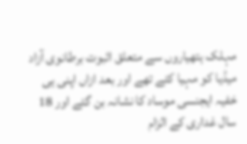مہلک ہتھیاروں سے متعلق اثبوت برطانوی آزاد میڈیا کو مہیا کئے تھے اور بعد ازاں اپنی ہی خفیہ ایجنسی موساد کا نشانہ بن گئے اور 18 سال غداری کے الزام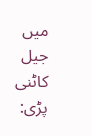میں جیل کاٹنی پڑی: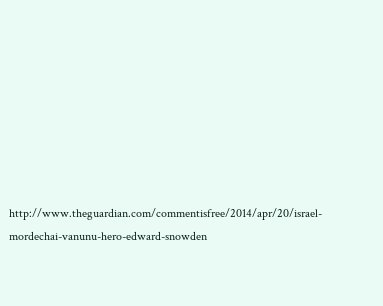http://www.theguardian.com/commentisfree/2014/apr/20/israel-mordechai-vanunu-hero-edward-snowden